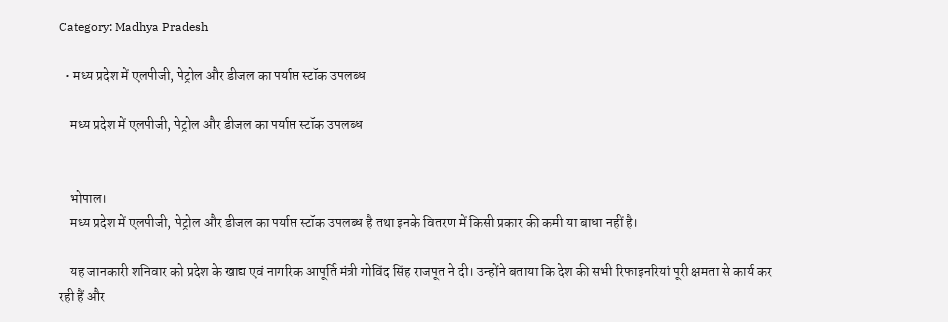Category: Madhya Pradesh

  • मध्य प्रदेश में एलपीजी, पेट्रोल और डीजल का पर्याप्त स्टॉक उपलब्ध

    मध्य प्रदेश में एलपीजी, पेट्रोल और डीजल का पर्याप्त स्टॉक उपलब्ध


    भोपाल।
    मध्य प्रदेश में एलपीजी, पेट्रोल और डीजल का पर्याप्त स्टॉक उपलब्ध है तथा इनके वितरण में किसी प्रकार की कमी या बाधा नहीं है।

    यह जानकारी शनिवार को प्रदेश के खाद्य एवं नागरिक आपूर्ति मंत्री गोविंद सिंह राजपूत ने दी। उन्होंने बताया कि देश की सभी रिफाइनरियां पूरी क्षमता से कार्य कर रही हैं और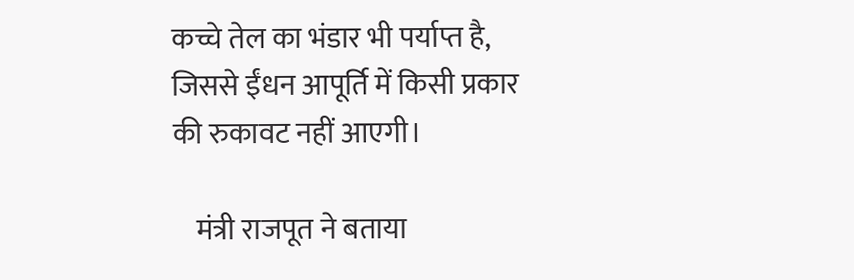कच्चे तेल का भंडार भी पर्याप्त है, जिससे ईंधन आपूर्ति में किसी प्रकार की रुकावट नहीं आएगी।

    मंत्री राजपूत ने बताया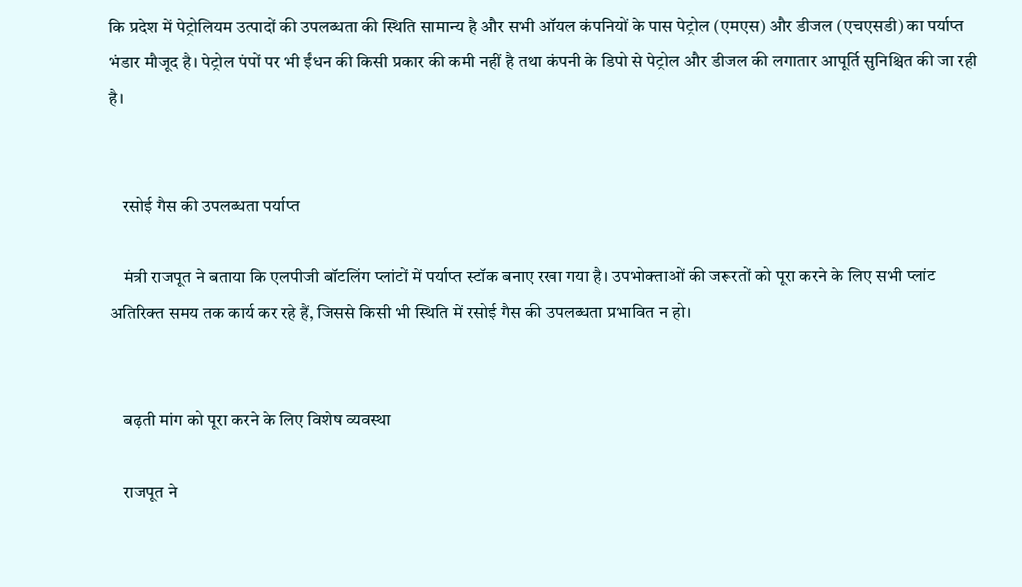कि प्रदेश में पेट्रोलियम उत्पादों की उपलब्धता की स्थिति सामान्य है और सभी ऑयल कंपनियों के पास पेट्रोल (एमएस) और डीजल (एचएसडी) का पर्याप्त भंडार मौजूद है। पेट्रोल पंपों पर भी ईंधन की किसी प्रकार की कमी नहीं है तथा कंपनी के डिपो से पेट्रोल और डीजल की लगातार आपूर्ति सुनिश्चित की जा रही है।


    रसोई गैस की उपलब्धता पर्याप्त

    मंत्री राजपूत ने बताया कि एलपीजी बॉटलिंग प्लांटों में पर्याप्त स्टॉक बनाए रखा गया है। उपभोक्ताओं की जरूरतों को पूरा करने के लिए सभी प्लांट अतिरिक्त समय तक कार्य कर रहे हैं, जिससे किसी भी स्थिति में रसोई गैस की उपलब्धता प्रभावित न हो।


    बढ़ती मांग को पूरा करने के लिए विशेष व्यवस्था

    राजपूत ने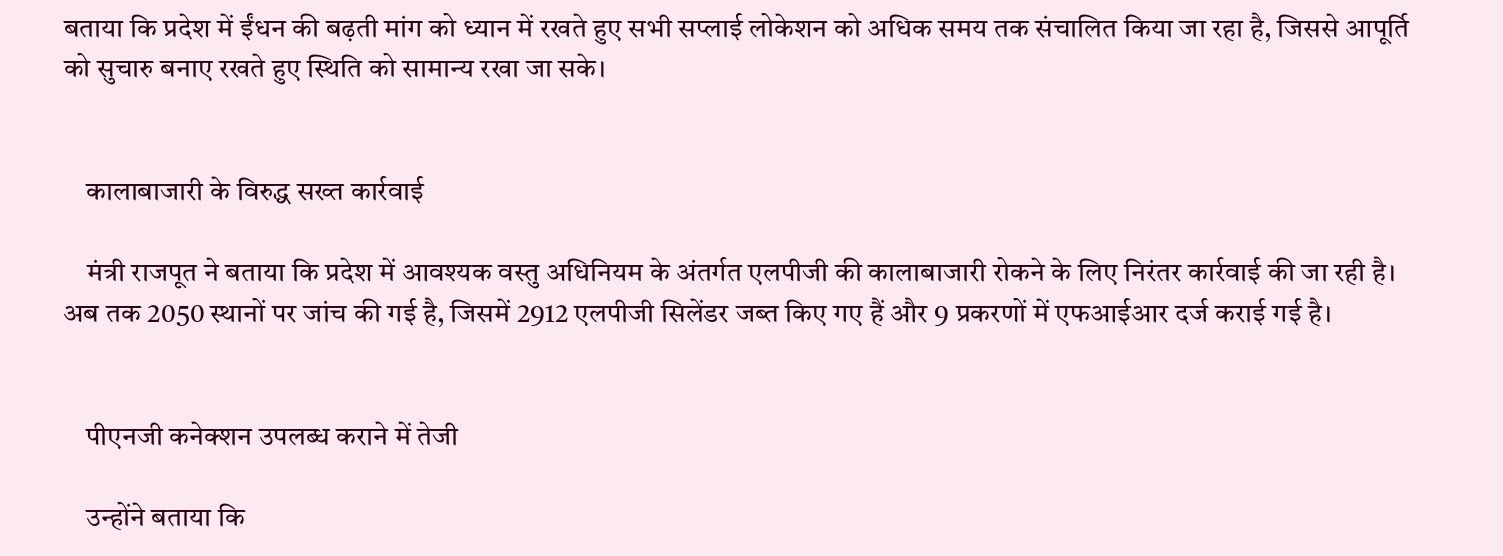बताया कि प्रदेश में ईंधन की बढ़ती मांग को ध्यान में रखते हुए सभी सप्लाई लोकेशन को अधिक समय तक संचालित किया जा रहा है, जिससे आपूर्ति को सुचारु बनाए रखते हुए स्थिति को सामान्य रखा जा सके।


    कालाबाजारी के विरुद्ध सख्त कार्रवाई

    मंत्री राजपूत ने बताया कि प्रदेश में आवश्यक वस्तु अधिनियम के अंतर्गत एलपीजी की कालाबाजारी रोकने के लिए निरंतर कार्रवाई की जा रही है। अब तक 2050 स्थानों पर जांच की गई है, जिसमें 2912 एलपीजी सिलेंडर जब्त किए गए हैं और 9 प्रकरणों में एफआईआर दर्ज कराई गई है।


    पीएनजी कनेक्शन उपलब्ध कराने में तेजी

    उन्होंने बताया कि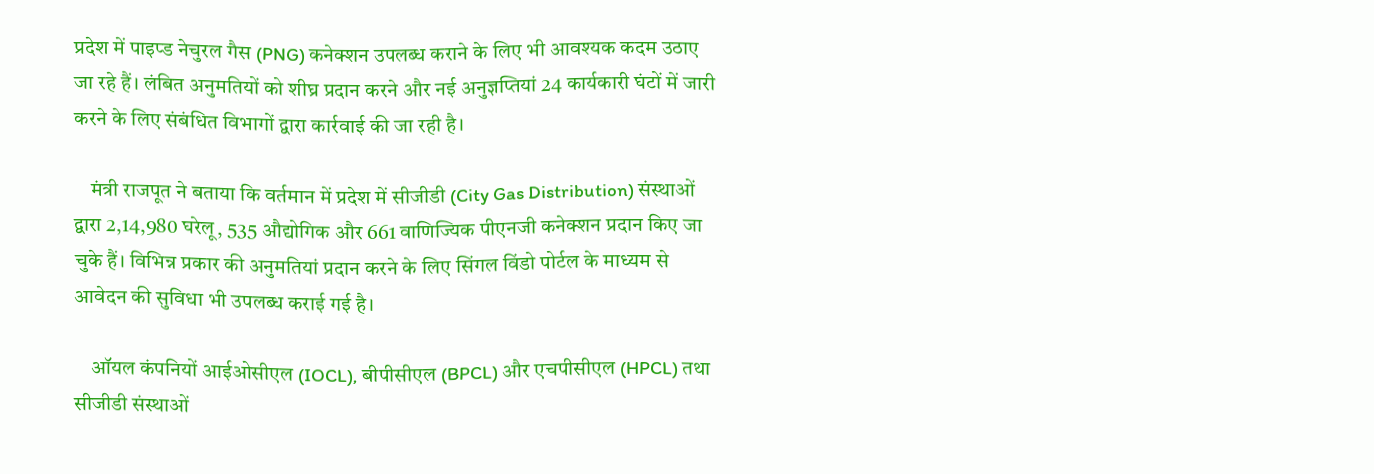प्रदेश में पाइप्ड नेचुरल गैस (PNG) कनेक्शन उपलब्ध कराने के लिए भी आवश्यक कदम उठाए जा रहे हैं। लंबित अनुमतियों को शीघ्र प्रदान करने और नई अनुज्ञप्तियां 24 कार्यकारी घंटों में जारी करने के लिए संबंधित विभागों द्वारा कार्रवाई की जा रही है।

    मंत्री राजपूत ने बताया कि वर्तमान में प्रदेश में सीजीडी (City Gas Distribution) संस्थाओं द्वारा 2,14,980 घरेलू, 535 औद्योगिक और 661 वाणिज्यिक पीएनजी कनेक्शन प्रदान किए जा चुके हैं। विभिन्न प्रकार की अनुमतियां प्रदान करने के लिए सिंगल विंडो पोर्टल के माध्यम से आवेदन की सुविधा भी उपलब्ध कराई गई है।

    ऑयल कंपनियों आईओसीएल (IOCL), बीपीसीएल (BPCL) और एचपीसीएल (HPCL) तथा सीजीडी संस्थाओं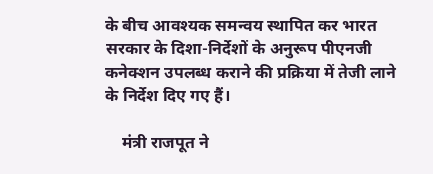के बीच आवश्यक समन्वय स्थापित कर भारत सरकार के दिशा-निर्देशों के अनुरूप पीएनजी कनेक्शन उपलब्ध कराने की प्रक्रिया में तेजी लाने के निर्देश दिए गए हैं।

    मंत्री राजपूत ने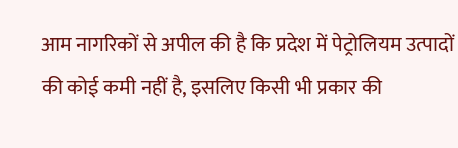आम नागरिकों से अपील की है कि प्रदेश में पेट्रोलियम उत्पादों की कोई कमी नहीं है, इसलिए किसी भी प्रकार की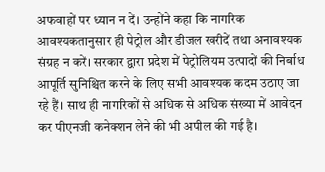अफवाहों पर ध्यान न दें। उन्होंने कहा कि नागरिक आवश्यकतानुसार ही पेट्रोल और डीजल खरीदें तथा अनावश्यक संग्रह न करें। सरकार द्वारा प्रदेश में पेट्रोलियम उत्पादों की निर्बाध आपूर्ति सुनिश्चित करने के लिए सभी आवश्यक कदम उठाए जा रहे हैं। साथ ही नागरिकों से अधिक से अधिक संख्या में आवेदन कर पीएनजी कनेक्शन लेने की भी अपील की गई है।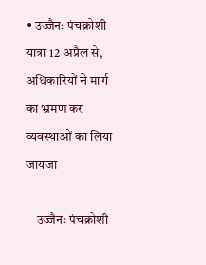• उज्जैनः पंचक्रोशी यात्रा 12 अप्रैल से, अधिकारियों ने मार्ग का भ्रमण कर व्यवस्थाओं का लिया जायजा

    उज्जैनः पंचक्रोशी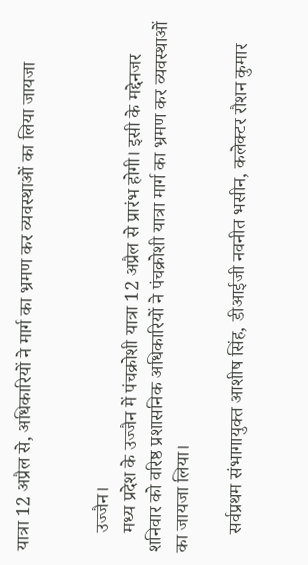यात्रा 12 अप्रैल से, अधिकारियों ने मार्ग का भ्रमण कर व्यवस्थाओं का लिया जायजा


    उज्जैन।
    मध्य प्रदेश के उज्जैन में पंचक्रोशी यात्रा 12 अप्रैल से प्रारंभ होगी। इसी के मद्देनजर शनिवार को वरिष्ठ प्रशासनिक अधिकारियों ने पंचक्रोशी यात्रा मार्ग का भ्रमण कर व्यवस्थाओं का जायजा लिया।

    सर्वप्रथम संभागायुक्त आशीष सिंह, डीआईजी नवनीत भसीन, कलेक्टर रौशन कुमार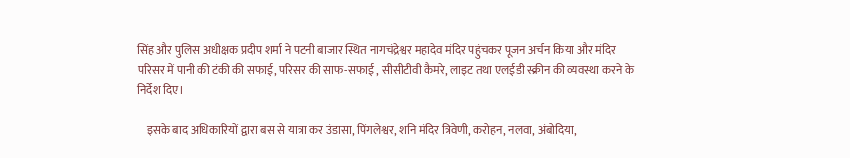सिंह और पुलिस अधीक्षक प्रदीप शर्मा ने पटनी बाजार स्थित नागचंद्रेश्वर महादेव मंदिर पहुंचकर पूजन अर्चन किया और मंदिर परिसर में पानी की टंकी की सफाई, परिसर की साफ-सफाई , सीसीटीवी कैमरे, लाइट तथा एलईडी स्क्रीन की व्यवस्था करने के निर्देश दिए।

    इसके बाद अधिकारियों द्वारा बस से यात्रा कर उंडासा, पिंगलेश्वर, शनि मंदिर त्रिवेणी, करोहन, नलवा, अंबोदिया,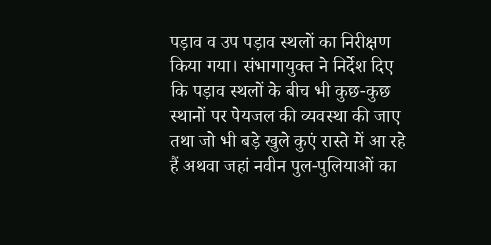पड़ाव व उप पड़ाव स्थलों का निरीक्षण किया गया। संभागायुक्त ने निर्देश दिए कि पड़ाव स्थलों के बीच भी कुछ-कुछ स्थानों पर पेयजल की व्यवस्था की जाए तथा जो भी बड़े खुले कुएं रास्ते में आ रहे हैं अथवा जहां नवीन पुल-पुलियाओं का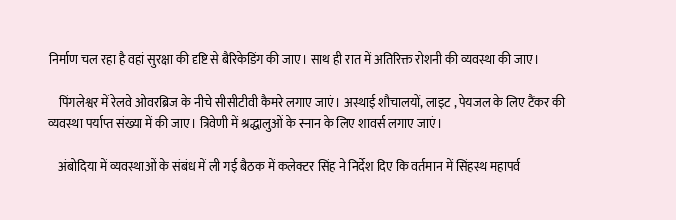निर्माण चल रहा है वहां सुरक्षा की दृष्टि से बैरिकेडिंग की जाए। साथ ही रात में अतिरिक्त रोशनी की व्यवस्था की जाए।

    पिंगलेश्वर में रेलवे ओवरब्रिज के नीचे सीसीटीवी कैमरे लगाए जाएं। अस्थाई शौचालयों, लाइट , पेयजल के लिए टैंकर की व्यवस्था पर्याप्त संख्या में की जाए। त्रिवेणी में श्रद्धालुओं के स्नान के लिए शावर्स लगाए जाएं।

    अंबोदिया में व्यवस्थाओं के संबंध में ली गई बैठक में कलेक्टर सिंह ने निर्देश दिए कि वर्तमान में सिंहस्थ महापर्व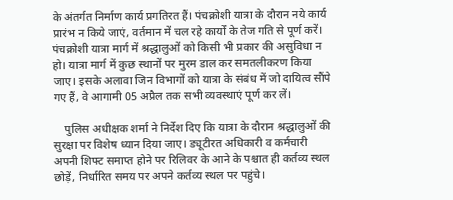के अंतर्गत निर्माण कार्य प्रगतिरत हैं। पंचक्रोशी यात्रा के दौरान नये कार्य प्रारंभ न किये जाएं, वर्तमान में चल रहे कार्यों के तेज गति से पूर्ण करें। पंचक्रोशी यात्रा मार्ग में श्रद्धालुओं को किसी भी प्रकार की असुविधा न हो। यात्रा मार्ग में कुछ स्थानों पर मुरम डाल कर समतलीकरण किया जाए। इसके अलावा जिन विभागों को यात्रा के संबंध में जो दायित्व सौंपे गए हैं, वे आगामी 05 अप्रैल तक सभी व्यवस्थाएं पूर्ण कर लें।

    पुलिस अधीक्षक शर्मा ने निर्देश दिए कि यात्रा के दौरान श्रद्धालुओं की सुरक्षा पर विशेष ध्यान दिया जाए। ड्यूटीरत अधिकारी व कर्मचारी अपनी शिफ्ट समाप्त होने पर रिलिवर के आने के पश्चात ही कर्तव्य स्थल छोड़ें, निर्धारित समय पर अपने कर्तव्य स्थल पर पहुंचे।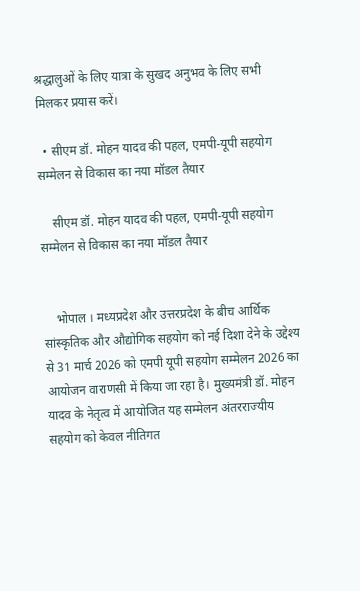श्रद्धालुओं के लिए यात्रा के सुखद अनुभव के लिए सभी मिलकर प्रयास करें।

  • सीएम डॉ. मोहन यादव की पहल, एमपी-यूपी सहयोग सम्मेलन से विकास का नया मॉडल तैयार

    सीएम डॉ. मोहन यादव की पहल, एमपी-यूपी सहयोग सम्मेलन से विकास का नया मॉडल तैयार


    भोपाल । मध्यप्रदेश और उत्तरप्रदेश के बीच आर्थिक सांस्कृतिक और औद्योगिक सहयोग को नई दिशा देने के उद्देश्य से 31 मार्च 2026 को एमपी यूपी सहयोग सम्मेलन 2026 का आयोजन वाराणसी में किया जा रहा है। मुख्यमंत्री डॉ. मोहन यादव के नेतृत्व में आयोजित यह सम्मेलन अंतरराज्यीय सहयोग को केवल नीतिगत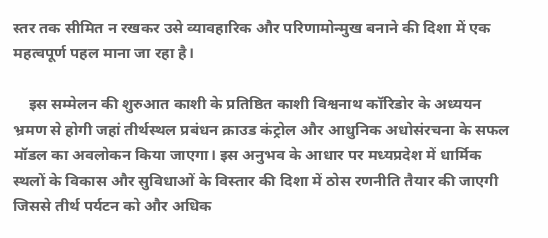स्तर तक सीमित न रखकर उसे व्यावहारिक और परिणामोन्मुख बनाने की दिशा में एक महत्वपूर्ण पहल माना जा रहा है।

    इस सम्मेलन की शुरुआत काशी के प्रतिष्ठित काशी विश्वनाथ कॉरिडोर के अध्ययन भ्रमण से होगी जहां तीर्थस्थल प्रबंधन क्राउड कंट्रोल और आधुनिक अधोसंरचना के सफल मॉडल का अवलोकन किया जाएगा। इस अनुभव के आधार पर मध्यप्रदेश में धार्मिक स्थलों के विकास और सुविधाओं के विस्तार की दिशा में ठोस रणनीति तैयार की जाएगी जिससे तीर्थ पर्यटन को और अधिक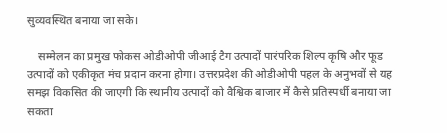सुव्यवस्थित बनाया जा सके।

    सम्मेलन का प्रमुख फोकस ओडीओपी जीआई टैग उत्पादों पारंपरिक शिल्प कृषि और फूड उत्पादों को एकीकृत मंच प्रदान करना होगा। उत्तरप्रदेश की ओडीओपी पहल के अनुभवों से यह समझ विकसित की जाएगी कि स्थानीय उत्पादों को वैश्विक बाजार में कैसे प्रतिस्पर्धी बनाया जा सकता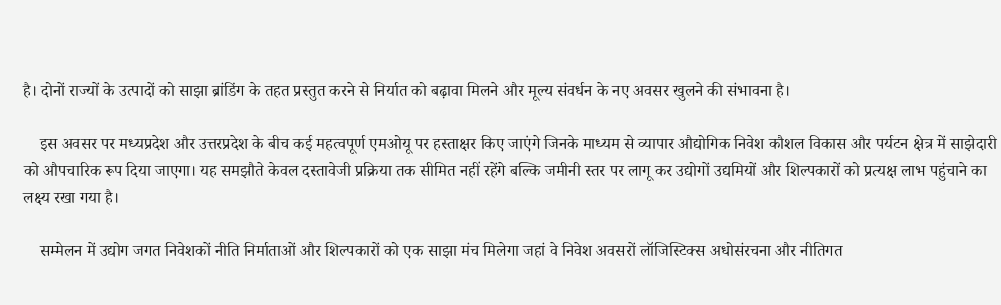है। दोनों राज्यों के उत्पादों को साझा ब्रांडिंग के तहत प्रस्तुत करने से निर्यात को बढ़ावा मिलने और मूल्य संवर्धन के नए अवसर खुलने की संभावना है।

    इस अवसर पर मध्यप्रदेश और उत्तरप्रदेश के बीच कई महत्वपूर्ण एमओयू पर हस्ताक्षर किए जाएंगे जिनके माध्यम से व्यापार औद्योगिक निवेश कौशल विकास और पर्यटन क्षेत्र में साझेदारी को औपचारिक रूप दिया जाएगा। यह समझौते केवल दस्तावेजी प्रक्रिया तक सीमित नहीं रहेंगे बल्कि जमीनी स्तर पर लागू कर उद्योगों उद्यमियों और शिल्पकारों को प्रत्यक्ष लाभ पहुंचाने का लक्ष्य रखा गया है।

    सम्मेलन में उद्योग जगत निवेशकों नीति निर्माताओं और शिल्पकारों को एक साझा मंच मिलेगा जहां वे निवेश अवसरों लॉजिस्टिक्स अधोसंरचना और नीतिगत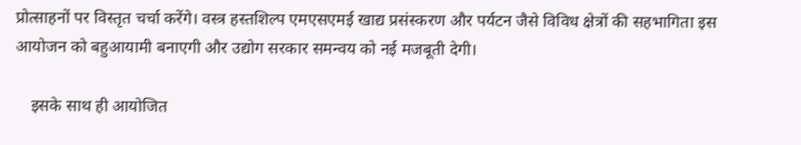प्रोत्साहनों पर विस्तृत चर्चा करेंगे। वस्त्र हस्तशिल्प एमएसएमई खाद्य प्रसंस्करण और पर्यटन जैसे विविध क्षेत्रों की सहभागिता इस आयोजन को बहुआयामी बनाएगी और उद्योग सरकार समन्वय को नई मजबूती देगी।

    इसके साथ ही आयोजित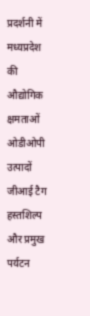प्रदर्शनी में मध्यप्रदेश की औद्योगिक क्षमताओं ओडीओपी उत्पादों जीआई टैग हस्तशिल्प और प्रमुख पर्यटन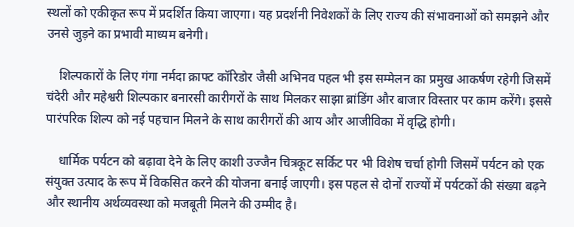स्थलों को एकीकृत रूप में प्रदर्शित किया जाएगा। यह प्रदर्शनी निवेशकों के लिए राज्य की संभावनाओं को समझने और उनसे जुड़ने का प्रभावी माध्यम बनेगी।

    शिल्पकारों के लिए गंगा नर्मदा क्राफ्ट कॉरिडोर जैसी अभिनव पहल भी इस सम्मेलन का प्रमुख आकर्षण रहेगी जिसमें चंदेरी और महेश्वरी शिल्पकार बनारसी कारीगरों के साथ मिलकर साझा ब्रांडिंग और बाजार विस्तार पर काम करेंगे। इससे पारंपरिक शिल्प को नई पहचान मिलने के साथ कारीगरों की आय और आजीविका में वृद्धि होगी।

    धार्मिक पर्यटन को बढ़ावा देने के लिए काशी उज्जैन चित्रकूट सर्किट पर भी विशेष चर्चा होगी जिसमें पर्यटन को एक संयुक्त उत्पाद के रूप में विकसित करने की योजना बनाई जाएगी। इस पहल से दोनों राज्यों में पर्यटकों की संख्या बढ़ने और स्थानीय अर्थव्यवस्था को मजबूती मिलने की उम्मीद है।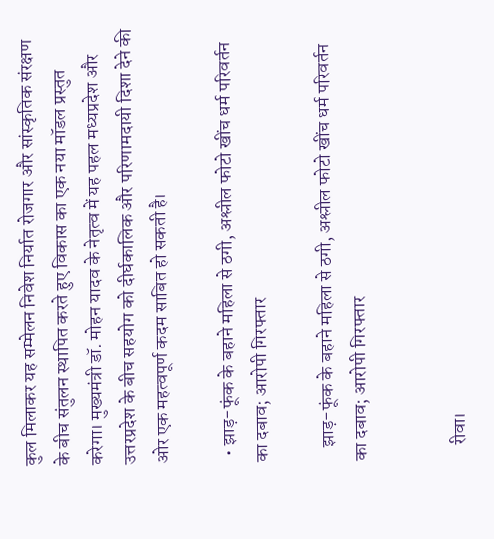कुल मिलाकर यह सम्मेलन निवेश निर्यात रोजगार और सांस्कृतिक संरक्षण के बीच संतुलन स्थापित करते हुए विकास का एक नया मॉडल प्रस्तुत करेगा। मुख्यमंत्री डॉ. मोहन यादव के नेतृत्व में यह पहल मध्यप्रदेश और उत्तरप्रदेश के बीच सहयोग को दीर्घकालिक और परिणामदायी दिशा देने की ओर एक महत्वपूर्ण कदम साबित हो सकती है।

  • झाड़-फूंक के बहाने महिला से ठगी, अश्लील फोटो खींच धर्म परिवर्तन का दबाव; आरोपी गिरफ्तार

    झाड़-फूंक के बहाने महिला से ठगी, अश्लील फोटो खींच धर्म परिवर्तन का दबाव; आरोपी गिरफ्तार


    रीवा।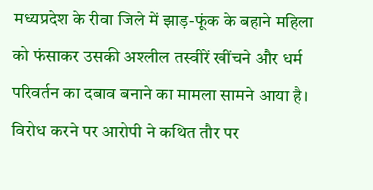मध्‍यप्रदेश के रीवा जिले में झाड़-फूंक के बहाने महिला को फंसाकर उसकी अश्लील तस्वीरें खींचने और धर्म परिवर्तन का दबाव बनाने का मामला सामने आया है। विरोध करने पर आरोपी ने कथित तौर पर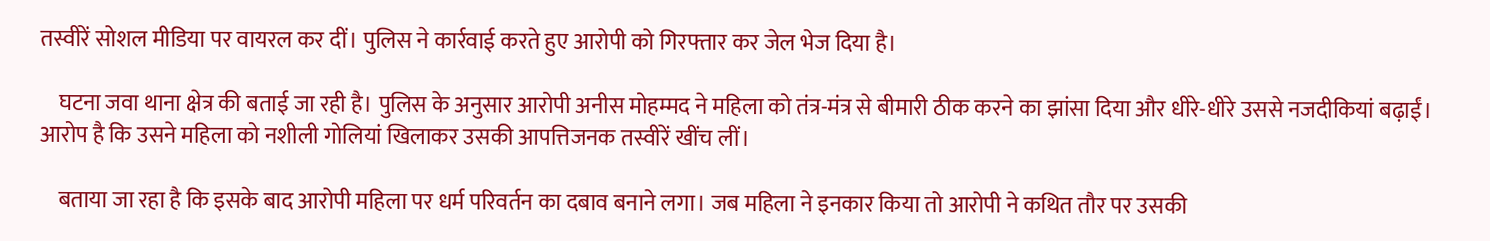तस्वीरें सोशल मीडिया पर वायरल कर दीं। पुलिस ने कार्रवाई करते हुए आरोपी को गिरफ्तार कर जेल भेज दिया है।

    घटना जवा थाना क्षेत्र की बताई जा रही है। पुलिस के अनुसार आरोपी अनीस मोहम्मद ने महिला को तंत्र-मंत्र से बीमारी ठीक करने का झांसा दिया और धीरे-धीरे उससे नजदीकियां बढ़ाईं। आरोप है कि उसने महिला को नशीली गोलियां खिलाकर उसकी आपत्तिजनक तस्वीरें खींच लीं।

    बताया जा रहा है कि इसके बाद आरोपी महिला पर धर्म परिवर्तन का दबाव बनाने लगा। जब महिला ने इनकार किया तो आरोपी ने कथित तौर पर उसकी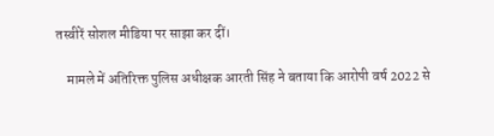तस्वीरें सोशल मीडिया पर साझा कर दीं।

    मामले में अतिरिक्त पुलिस अधीक्षक आरती सिंह ने बताया कि आरोपी वर्ष 2022 से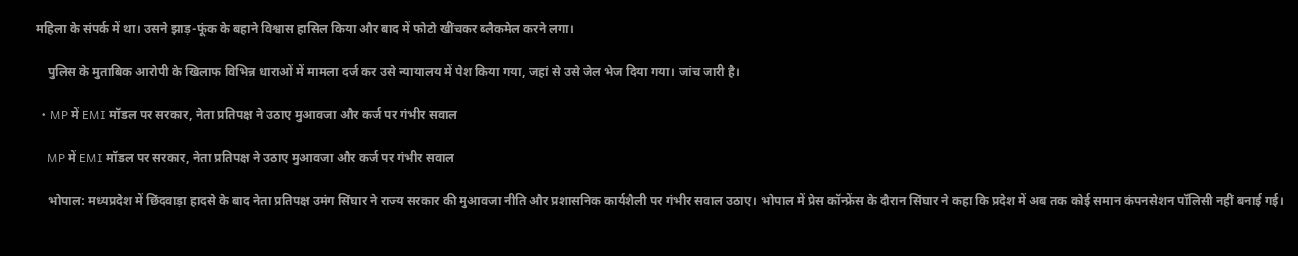महिला के संपर्क में था। उसने झाड़-फूंक के बहाने विश्वास हासिल किया और बाद में फोटो खींचकर ब्लैकमेल करने लगा।

    पुलिस के मुताबिक आरोपी के खिलाफ विभिन्न धाराओं में मामला दर्ज कर उसे न्यायालय में पेश किया गया, जहां से उसे जेल भेज दिया गया। जांच जारी है।

  • MP में EMI मॉडल पर सरकार, नेता प्रतिपक्ष ने उठाए मुआवजा और कर्ज पर गंभीर सवाल

    MP में EMI मॉडल पर सरकार, नेता प्रतिपक्ष ने उठाए मुआवजा और कर्ज पर गंभीर सवाल

    भोपाल: मध्यप्रदेश में छिंदवाड़ा हादसे के बाद नेता प्रतिपक्ष उमंग सिंघार ने राज्य सरकार की मुआवजा नीति और प्रशासनिक कार्यशैली पर गंभीर सवाल उठाए। भोपाल में प्रेस कॉन्फ्रेंस के दौरान सिंघार ने कहा कि प्रदेश में अब तक कोई समान कंपनसेशन पॉलिसी नहीं बनाई गई।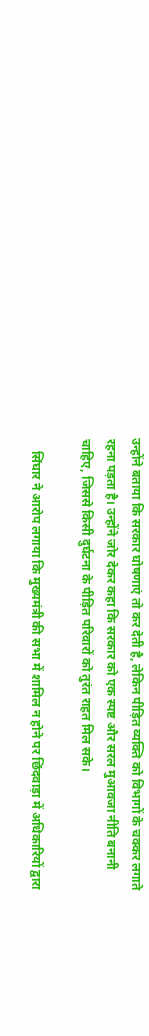उन्होंने बताया कि सरकार घोषणाएं तो कर देती है, लेकिन पीड़ित व्यक्ति को विभागों के चक्कर लगाते रहना पड़ता है। उन्होंने जोर देकर कहा कि सरकार को एक स्पष्ट और सरल मुआवजा नीति बनानी चाहिए, जिससे किसी दुर्घटना के पीड़ित परिवारों को तुरंत राहत मिल सके।

    सिंघार ने आरोप लगाया कि मुख्यमंत्री की सभा में शामिल न होने पर छिंदवाड़ा में अधिकारियों द्वारा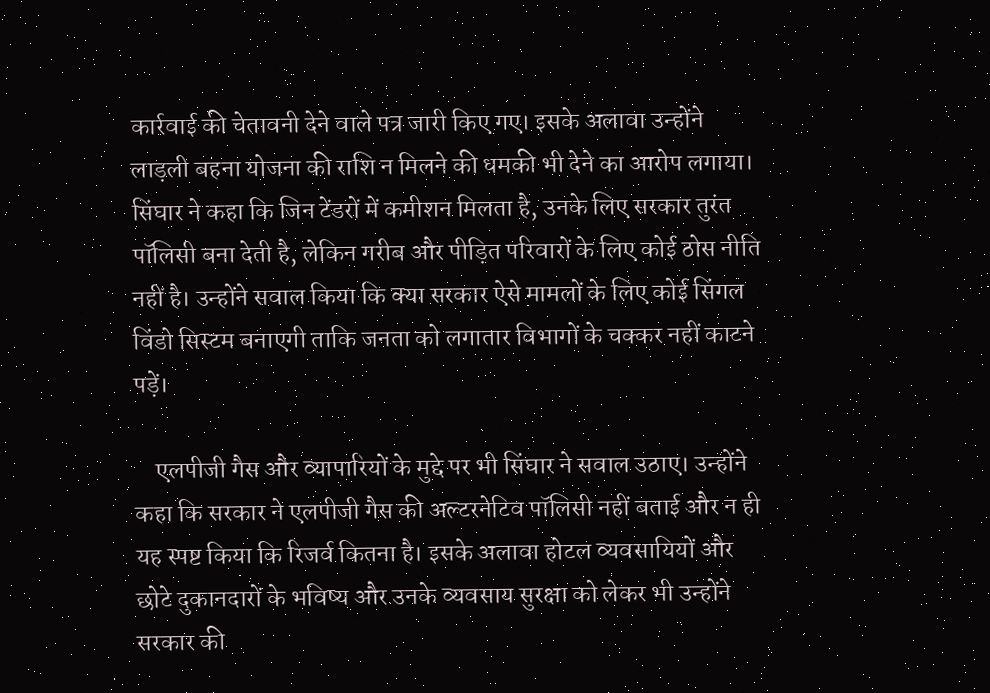कार्रवाई की चेतावनी देने वाले पत्र जारी किए गए। इसके अलावा उन्होंने लाड़ली बहना योजना की राशि न मिलने की धमकी भी देने का आरोप लगाया। सिंघार ने कहा कि जिन टेंडरों में कमीशन मिलता है, उनके लिए सरकार तुरंत पॉलिसी बना देती है, लेकिन गरीब और पीड़ित परिवारों के लिए कोई ठोस नीति नहीं है। उन्होंने सवाल किया कि क्या सरकार ऐसे मामलों के लिए कोई सिंगल विंडो सिस्टम बनाएगी ताकि जनता को लगातार विभागों के चक्कर नहीं काटने पड़ें।

    एलपीजी गैस और व्यापारियों के मुद्दे पर भी सिंघार ने सवाल उठाए। उन्होंने कहा कि सरकार ने एलपीजी गैस की अल्टरनेटिव पॉलिसी नहीं बताई और न ही यह स्पष्ट किया कि रिजर्व कितना है। इसके अलावा होटल व्यवसायियों और छोटे दुकानदारों के भविष्य और उनके व्यवसाय सुरक्षा को लेकर भी उन्होंने सरकार की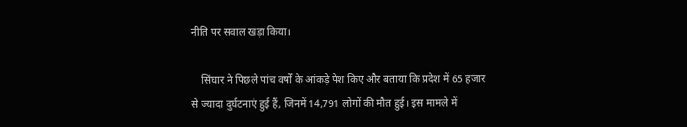नीति पर सवाल खड़ा किया।

    सिंघार ने पिछले पांच वर्षों के आंकड़े पेश किए और बताया कि प्रदेश में 65 हजार से ज्यादा दुर्घटनाएं हुई हैं, जिनमें 14,791 लोगों की मौत हुई। इस मामले में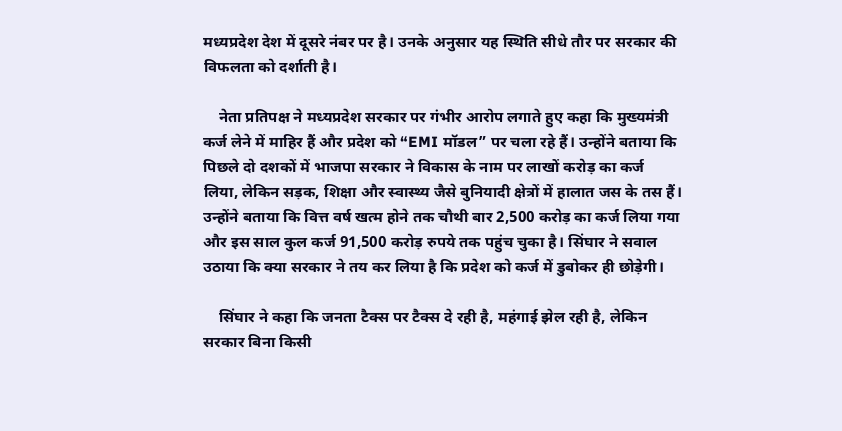मध्यप्रदेश देश में दूसरे नंबर पर है। उनके अनुसार यह स्थिति सीधे तौर पर सरकार की विफलता को दर्शाती है।

    नेता प्रतिपक्ष ने मध्यप्रदेश सरकार पर गंभीर आरोप लगाते हुए कहा कि मुख्यमंत्री कर्ज लेने में माहिर हैं और प्रदेश को “EMI मॉडल” पर चला रहे हैं। उन्होंने बताया कि पिछले दो दशकों में भाजपा सरकार ने विकास के नाम पर लाखों करोड़ का कर्ज लिया, लेकिन सड़क, शिक्षा और स्वास्थ्य जैसे बुनियादी क्षेत्रों में हालात जस के तस हैं। उन्होंने बताया कि वित्त वर्ष खत्म होने तक चौथी बार 2,500 करोड़ का कर्ज लिया गया और इस साल कुल कर्ज 91,500 करोड़ रुपये तक पहुंच चुका है। सिंघार ने सवाल उठाया कि क्या सरकार ने तय कर लिया है कि प्रदेश को कर्ज में डुबोकर ही छोड़ेगी।

    सिंघार ने कहा कि जनता टैक्स पर टैक्स दे रही है, महंगाई झेल रही है, लेकिन सरकार बिना किसी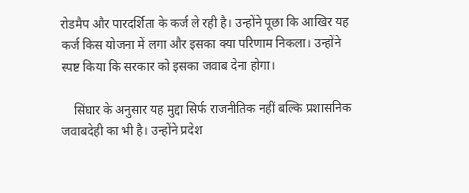रोडमैप और पारदर्शिता के कर्ज ले रही है। उन्होंने पूछा कि आखिर यह कर्ज किस योजना में लगा और इसका क्या परिणाम निकला। उन्होंने स्पष्ट किया कि सरकार को इसका जवाब देना होगा।

    सिंघार के अनुसार यह मुद्दा सिर्फ राजनीतिक नहीं बल्कि प्रशासनिक जवाबदेही का भी है। उन्होंने प्रदेश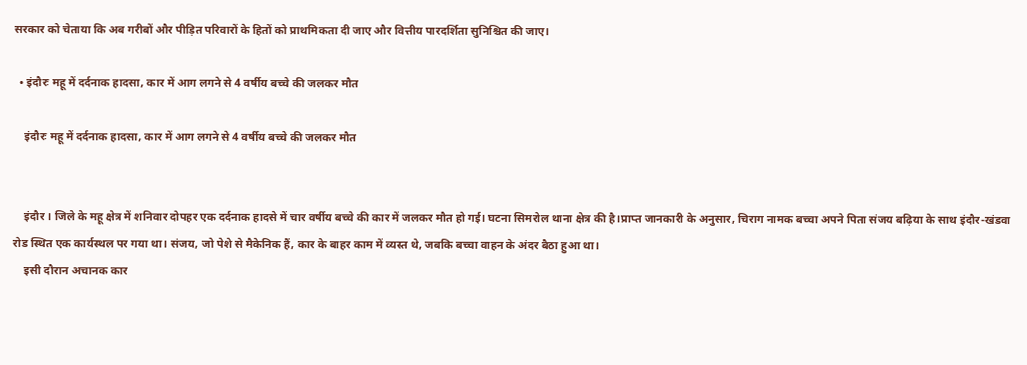सरकार को चेताया कि अब गरीबों और पीड़ित परिवारों के हितों को प्राथमिकता दी जाए और वित्तीय पारदर्शिता सुनिश्चित की जाए।

  • इंदौरः महू में दर्दनाक हादसा, कार में आग लगने से 4 वर्षीय बच्चे की जलकर मौत

    इंदौरः महू में दर्दनाक हादसा, कार में आग लगने से 4 वर्षीय बच्चे की जलकर मौत


    इंदौर । जिले के महू क्षेत्र में शनिवार दोपहर एक दर्दनाक हादसे में चार वर्षीय बच्चे की कार में जलकर मौत हो गई। घटना सिमरोल थाना क्षेत्र की है।प्राप्त जानकारी के अनुसार, चिराग नामक बच्चा अपने पिता संजय बढ़िया के साथ इंदौर-खंडवा रोड स्थित एक कार्यस्थल पर गया था। संजय, जो पेशे से मैकेनिक हैं, कार के बाहर काम में व्यस्त थे, जबकि बच्चा वाहन के अंदर बैठा हुआ था।
    इसी दौरान अचानक कार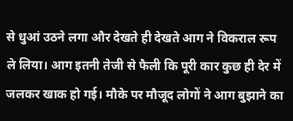से धुआं उठने लगा और देखते ही देखते आग ने विकराल रूप ले लिया। आग इतनी तेजी से फैली कि पूरी कार कुछ ही देर में जलकर खाक हो गई। मौके पर मौजूद लोगों ने आग बुझाने का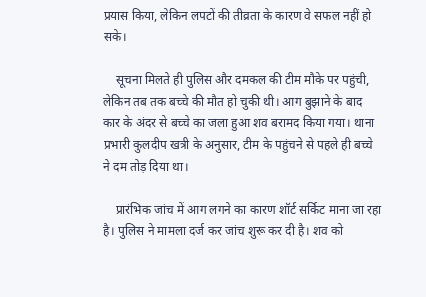प्रयास किया, लेकिन लपटों की तीव्रता के कारण वे सफल नहीं हो सके।

    सूचना मिलते ही पुलिस और दमकल की टीम मौके पर पहुंची, लेकिन तब तक बच्चे की मौत हो चुकी थी। आग बुझाने के बाद कार के अंदर से बच्चे का जला हुआ शव बरामद किया गया। थाना प्रभारी कुलदीप खत्री के अनुसार, टीम के पहुंचने से पहले ही बच्चे ने दम तोड़ दिया था।

    प्रारंभिक जांच में आग लगने का कारण शॉर्ट सर्किट माना जा रहा है। पुलिस ने मामला दर्ज कर जांच शुरू कर दी है। शव को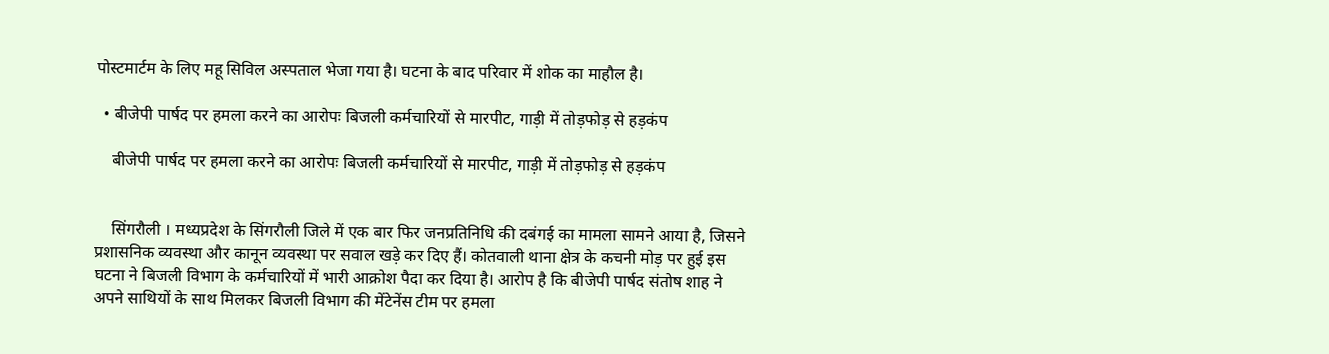पोस्टमार्टम के लिए महू सिविल अस्पताल भेजा गया है। घटना के बाद परिवार में शोक का माहौल है।

  • बीजेपी पार्षद पर हमला करने का आरोपः बिजली कर्मचारियों से मारपीट, गाड़ी में तोड़फोड़ से हड़कंप

    बीजेपी पार्षद पर हमला करने का आरोपः बिजली कर्मचारियों से मारपीट, गाड़ी में तोड़फोड़ से हड़कंप


    सिंगरौली । मध्यप्रदेश के सिंगरौली जिले में एक बार फिर जनप्रतिनिधि की दबंगई का मामला सामने आया है, जिसने प्रशासनिक व्यवस्था और कानून व्यवस्था पर सवाल खड़े कर दिए हैं। कोतवाली थाना क्षेत्र के कचनी मोड़ पर हुई इस घटना ने बिजली विभाग के कर्मचारियों में भारी आक्रोश पैदा कर दिया है। आरोप है कि बीजेपी पार्षद संतोष शाह ने अपने साथियों के साथ मिलकर बिजली विभाग की मेंटेनेंस टीम पर हमला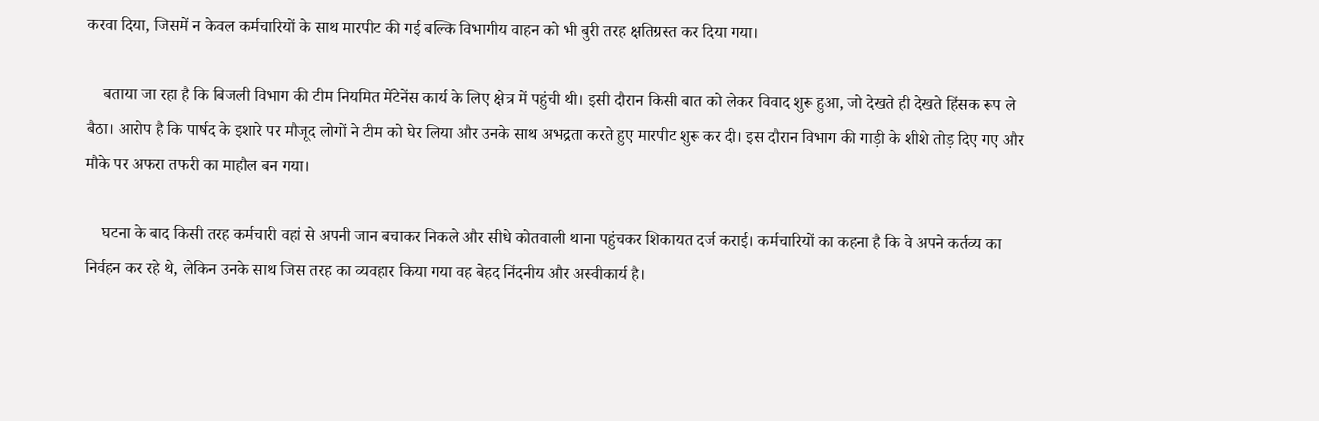करवा दिया, जिसमें न केवल कर्मचारियों के साथ मारपीट की गई बल्कि विभागीय वाहन को भी बुरी तरह क्षतिग्रस्त कर दिया गया।

    बताया जा रहा है कि बिजली विभाग की टीम नियमित मेंटेनेंस कार्य के लिए क्षेत्र में पहुंची थी। इसी दौरान किसी बात को लेकर विवाद शुरू हुआ, जो देखते ही देखते हिंसक रूप ले बैठा। आरोप है कि पार्षद के इशारे पर मौजूद लोगों ने टीम को घेर लिया और उनके साथ अभद्रता करते हुए मारपीट शुरू कर दी। इस दौरान विभाग की गाड़ी के शीशे तोड़ दिए गए और मौके पर अफरा तफरी का माहौल बन गया।

    घटना के बाद किसी तरह कर्मचारी वहां से अपनी जान बचाकर निकले और सीधे कोतवाली थाना पहुंचकर शिकायत दर्ज कराई। कर्मचारियों का कहना है कि वे अपने कर्तव्य का निर्वहन कर रहे थे, लेकिन उनके साथ जिस तरह का व्यवहार किया गया वह बेहद निंदनीय और अस्वीकार्य है।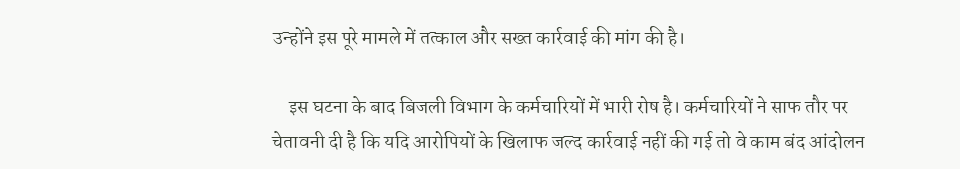उन्होंने इस पूरे मामले में तत्काल और सख्त कार्रवाई की मांग की है।

    इस घटना के बाद बिजली विभाग के कर्मचारियों में भारी रोष है। कर्मचारियों ने साफ तौर पर चेतावनी दी है कि यदि आरोपियों के खिलाफ जल्द कार्रवाई नहीं की गई तो वे काम बंद आंदोलन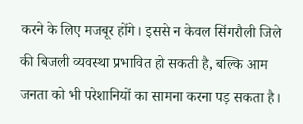करने के लिए मजबूर होंगे। इससे न केवल सिंगरौली जिले की बिजली व्यवस्था प्रभावित हो सकती है, बल्कि आम जनता को भी परेशानियों का सामना करना पड़ सकता है।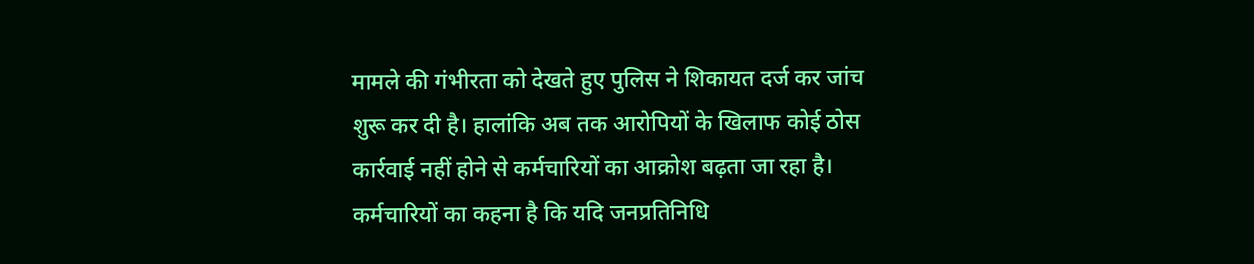मामले की गंभीरता को देखते हुए पुलिस ने शिकायत दर्ज कर जांच शुरू कर दी है। हालांकि अब तक आरोपियों के खिलाफ कोई ठोस कार्रवाई नहीं होने से कर्मचारियों का आक्रोश बढ़ता जा रहा है। कर्मचारियों का कहना है कि यदि जनप्रतिनिधि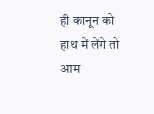ही कानून को हाथ में लेंगे तो आम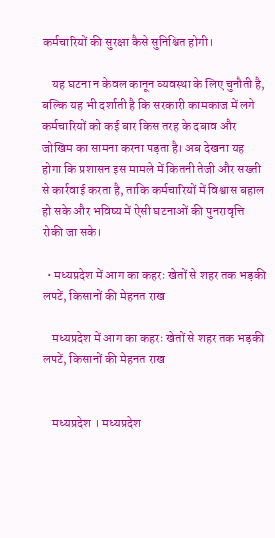कर्मचारियों की सुरक्षा कैसे सुनिश्चित होगी।

    यह घटना न केवल कानून व्यवस्था के लिए चुनौती है, बल्कि यह भी दर्शाती है कि सरकारी कामकाज में लगे कर्मचारियों को कई बार किस तरह के दबाव और जोखिम का सामना करना पड़ता है। अब देखना यह होगा कि प्रशासन इस मामले में कितनी तेजी और सख्ती से कार्रवाई करता है, ताकि कर्मचारियों में विश्वास बहाल हो सके और भविष्य में ऐसी घटनाओं की पुनरावृत्ति रोकी जा सके।

  • मध्यप्रदेश में आग का कहरः खेतों से शहर तक भड़की लपटें, किसानों की मेहनत राख

    मध्यप्रदेश में आग का कहरः खेतों से शहर तक भड़की लपटें, किसानों की मेहनत राख


    मध्यप्रदेश । मध्यप्रदेश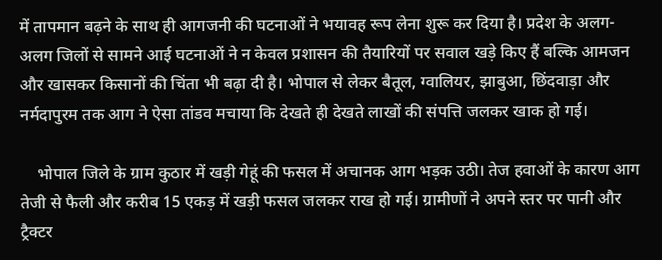में तापमान बढ़ने के साथ ही आगजनी की घटनाओं ने भयावह रूप लेना शुरू कर दिया है। प्रदेश के अलग-अलग जिलों से सामने आई घटनाओं ने न केवल प्रशासन की तैयारियों पर सवाल खड़े किए हैं बल्कि आमजन और खासकर किसानों की चिंता भी बढ़ा दी है। भोपाल से लेकर बैतूल, ग्वालियर, झाबुआ, छिंदवाड़ा और नर्मदापुरम तक आग ने ऐसा तांडव मचाया कि देखते ही देखते लाखों की संपत्ति जलकर खाक हो गई।

    भोपाल जिले के ग्राम कुठार में खड़ी गेहूं की फसल में अचानक आग भड़क उठी। तेज हवाओं के कारण आग तेजी से फैली और करीब 15 एकड़ में खड़ी फसल जलकर राख हो गई। ग्रामीणों ने अपने स्तर पर पानी और ट्रैक्टर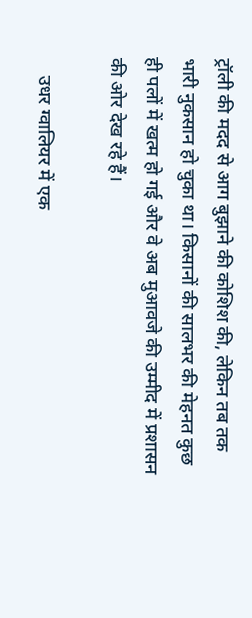ट्रॉली की मदद से आग बुझाने की कोशिश की, लेकिन तब तक भारी नुकसान हो चुका था। किसानों की सालभर की मेहनत कुछ ही पलों में खत्म हो गई और वे अब मुआवजे की उम्मीद में प्रशासन की ओर देख रहे हैं।

    उधर ग्वालियर में एक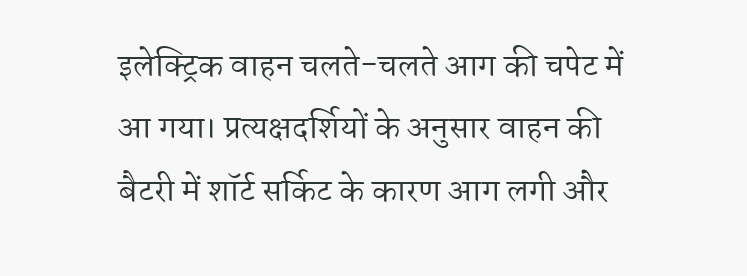इलेक्ट्रिक वाहन चलते-चलते आग की चपेट में आ गया। प्रत्यक्षदर्शियों के अनुसार वाहन की बैटरी में शॉर्ट सर्किट के कारण आग लगी और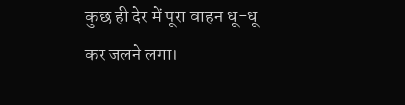कुछ ही देर में पूरा वाहन धू-धू कर जलने लगा।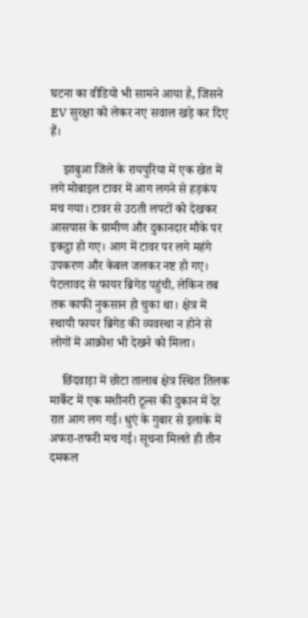घटना का वीडियो भी सामने आया है, जिसने EV सुरक्षा को लेकर नए सवाल खड़े कर दिए हैं।

    झाबुआ जिले के रायपुरिया में एक खेत में लगे मोबाइल टावर में आग लगने से हड़कंप मच गया। टावर से उठती लपटों को देखकर आसपास के ग्रामीण और दुकानदार मौके पर इकट्ठा हो गए। आग में टावर पर लगे महंगे उपकरण और केबल जलकर नष्ट हो गए। पेटलावद से फायर ब्रिगेड पहुंची, लेकिन तब तक काफी नुकसान हो चुका था। क्षेत्र में स्थायी फायर ब्रिगेड की व्यवस्था न होने से लोगों में आक्रोश भी देखने को मिला।

    छिंदवाड़ा में छोटा तालाब क्षेत्र स्थित तिलक मार्केट में एक मशीनरी टूल्स की दुकान में देर रात आग लग गई। धुएं के गुबार से इलाके में अफरा-तफरी मच गई। सूचना मिलते ही तीन दमकल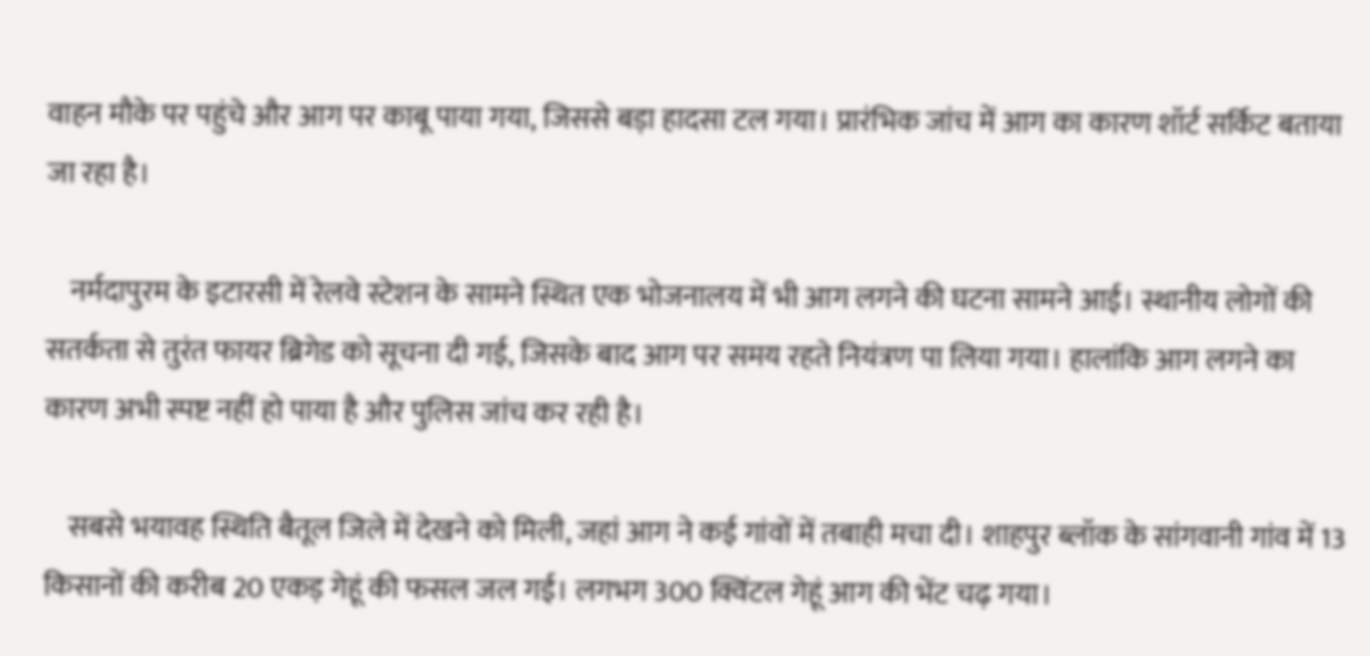वाहन मौके पर पहुंचे और आग पर काबू पाया गया, जिससे बड़ा हादसा टल गया। प्रारंभिक जांच में आग का कारण शॉर्ट सर्किट बताया जा रहा है।

    नर्मदापुरम के इटारसी में रेलवे स्टेशन के सामने स्थित एक भोजनालय में भी आग लगने की घटना सामने आई। स्थानीय लोगों की सतर्कता से तुरंत फायर ब्रिगेड को सूचना दी गई, जिसके बाद आग पर समय रहते नियंत्रण पा लिया गया। हालांकि आग लगने का कारण अभी स्पष्ट नहीं हो पाया है और पुलिस जांच कर रही है।

    सबसे भयावह स्थिति बैतूल जिले में देखने को मिली, जहां आग ने कई गांवों में तबाही मचा दी। शाहपुर ब्लॉक के सांगवानी गांव में 13 किसानों की करीब 20 एकड़ गेहूं की फसल जल गई। लगभग 300 क्विंटल गेहूं आग की भेंट चढ़ गया।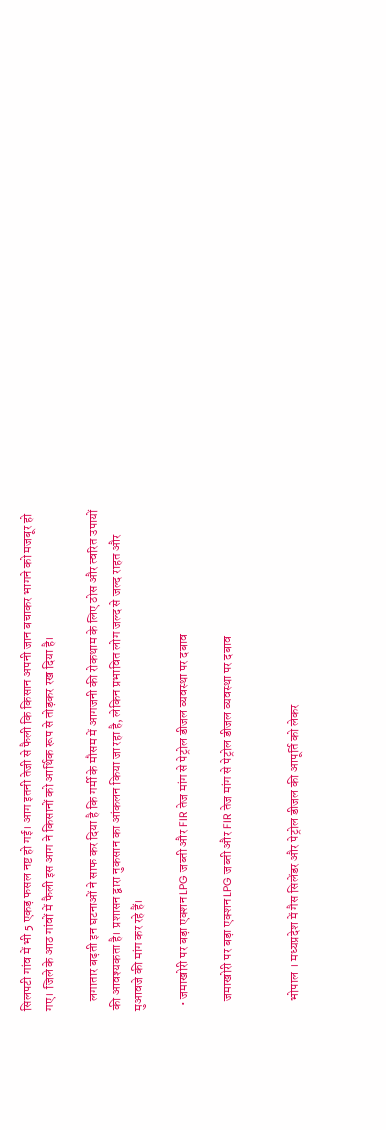सिलपटी गांव में भी 5 एकड़ फसल नष्ट हो गई। आग इतनी तेजी से फैली कि किसान अपनी जान बचाकर भागने को मजबूर हो गए। जिले के आठ गांवों में फैली इस आग ने किसानों को आर्थिक रूप से तोड़कर रख दिया है।

    लगातार बढ़ती इन घटनाओं ने साफ कर दिया है कि गर्मी के मौसम में आगजनी की रोकथाम के लिए ठोस और त्वरित उपायों की आवश्यकता है। प्रशासन द्वारा नुकसान का आंकलन किया जा रहा है, लेकिन प्रभावित लोग जल्द से जल्द राहत और मुआवजे की मांग कर रहे हैं।

  • जमाखोरी पर बड़ा एक्शन LPG जब्ती और FIR तेज मांग से पेट्रोल डीजल व्यवस्था पर दबाव

    जमाखोरी पर बड़ा एक्शन LPG जब्ती और FIR तेज मांग से पेट्रोल डीजल व्यवस्था पर दबाव


    भोपाल । मध्यप्रदेश में गैस सिलेंडर और पेट्रोल डीजल की आपूर्ति को लेकर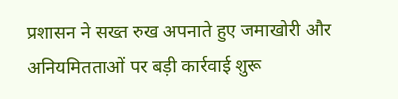प्रशासन ने सख्त रुख अपनाते हुए जमाखोरी और अनियमितताओं पर बड़ी कार्रवाई शुरू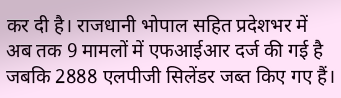कर दी है। राजधानी भोपाल सहित प्रदेशभर में अब तक 9 मामलों में एफआईआर दर्ज की गई है जबकि 2888 एलपीजी सिलेंडर जब्त किए गए हैं।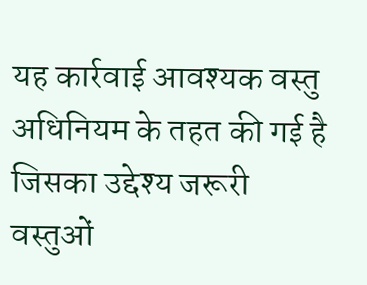यह कार्रवाई आवश्यक वस्तु अधिनियम के तहत की गई है जिसका उद्देश्य जरूरी वस्तुओं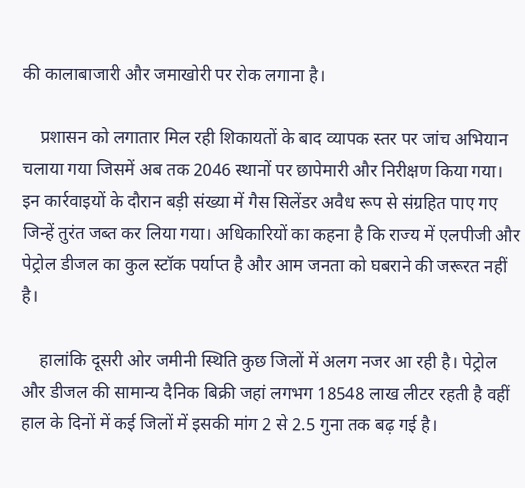की कालाबाजारी और जमाखोरी पर रोक लगाना है।

    प्रशासन को लगातार मिल रही शिकायतों के बाद व्यापक स्तर पर जांच अभियान चलाया गया जिसमें अब तक 2046 स्थानों पर छापेमारी और निरीक्षण किया गया। इन कार्रवाइयों के दौरान बड़ी संख्या में गैस सिलेंडर अवैध रूप से संग्रहित पाए गए जिन्हें तुरंत जब्त कर लिया गया। अधिकारियों का कहना है कि राज्य में एलपीजी और पेट्रोल डीजल का कुल स्टॉक पर्याप्त है और आम जनता को घबराने की जरूरत नहीं है।

    हालांकि दूसरी ओर जमीनी स्थिति कुछ जिलों में अलग नजर आ रही है। पेट्रोल और डीजल की सामान्य दैनिक बिक्री जहां लगभग 18548 लाख लीटर रहती है वहीं हाल के दिनों में कई जिलों में इसकी मांग 2 से 2.5 गुना तक बढ़ गई है।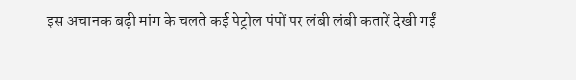इस अचानक बढ़ी मांग के चलते कई पेट्रोल पंपों पर लंबी लंबी कतारें देखी गईं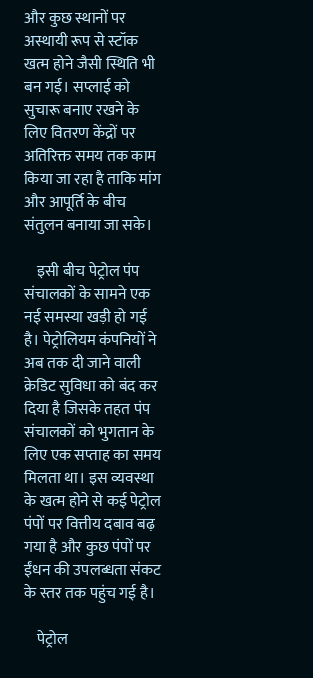और कुछ स्थानों पर अस्थायी रूप से स्टॉक खत्म होने जैसी स्थिति भी बन गई। सप्लाई को सुचारू बनाए रखने के लिए वितरण केंद्रों पर अतिरिक्त समय तक काम किया जा रहा है ताकि मांग और आपूर्ति के बीच संतुलन बनाया जा सके।

    इसी बीच पेट्रोल पंप संचालकों के सामने एक नई समस्या खड़ी हो गई है। पेट्रोलियम कंपनियों ने अब तक दी जाने वाली क्रेडिट सुविधा को बंद कर दिया है जिसके तहत पंप संचालकों को भुगतान के लिए एक सप्ताह का समय मिलता था। इस व्यवस्था के खत्म होने से कई पेट्रोल पंपों पर वित्तीय दबाव बढ़ गया है और कुछ पंपों पर ईंधन की उपलब्धता संकट के स्तर तक पहुंच गई है।

    पेट्रोल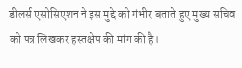डीलर्स एसोसिएशन ने इस मुद्दे को गंभीर बताते हुए मुख्य सचिव को पत्र लिखकर हस्तक्षेप की मांग की है।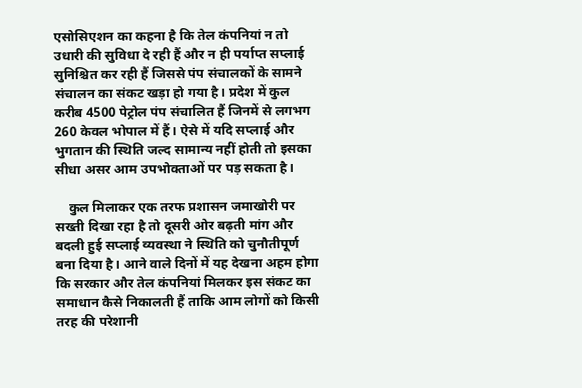एसोसिएशन का कहना है कि तेल कंपनियां न तो उधारी की सुविधा दे रही हैं और न ही पर्याप्त सप्लाई सुनिश्चित कर रही हैं जिससे पंप संचालकों के सामने संचालन का संकट खड़ा हो गया है। प्रदेश में कुल करीब 4500 पेट्रोल पंप संचालित हैं जिनमें से लगभग 260 केवल भोपाल में हैं। ऐसे में यदि सप्लाई और भुगतान की स्थिति जल्द सामान्य नहीं होती तो इसका सीधा असर आम उपभोक्ताओं पर पड़ सकता है।

    कुल मिलाकर एक तरफ प्रशासन जमाखोरी पर सख्ती दिखा रहा है तो दूसरी ओर बढ़ती मांग और बदली हुई सप्लाई व्यवस्था ने स्थिति को चुनौतीपूर्ण बना दिया है। आने वाले दिनों में यह देखना अहम होगा कि सरकार और तेल कंपनियां मिलकर इस संकट का समाधान कैसे निकालती हैं ताकि आम लोगों को किसी तरह की परेशानी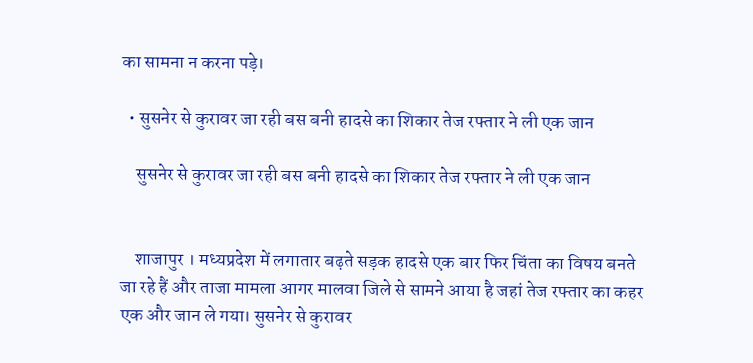का सामना न करना पड़े।

  • सुसनेर से कुरावर जा रही बस बनी हादसे का शिकार तेज रफ्तार ने ली एक जान

    सुसनेर से कुरावर जा रही बस बनी हादसे का शिकार तेज रफ्तार ने ली एक जान


    शाजापुर । मध्यप्रदेश में लगातार बढ़ते सड़क हादसे एक बार फिर चिंता का विषय बनते जा रहे हैं और ताजा मामला आगर मालवा जिले से सामने आया है जहां तेज रफ्तार का कहर एक और जान ले गया। सुसनेर से कुरावर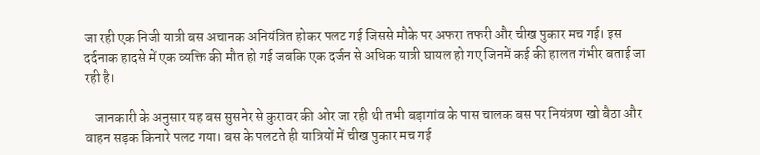जा रही एक निजी यात्री बस अचानक अनियंत्रित होकर पलट गई जिससे मौके पर अफरा तफरी और चीख पुकार मच गई। इस दर्दनाक हादसे में एक व्यक्ति की मौत हो गई जबकि एक दर्जन से अधिक यात्री घायल हो गए जिनमें कई की हालत गंभीर बताई जा रही है।

    जानकारी के अनुसार यह बस सुसनेर से कुरावर की ओर जा रही थी तभी बड़ागांव के पास चालक बस पर नियंत्रण खो बैठा और वाहन सड़क किनारे पलट गया। बस के पलटते ही यात्रियों में चीख पुकार मच गई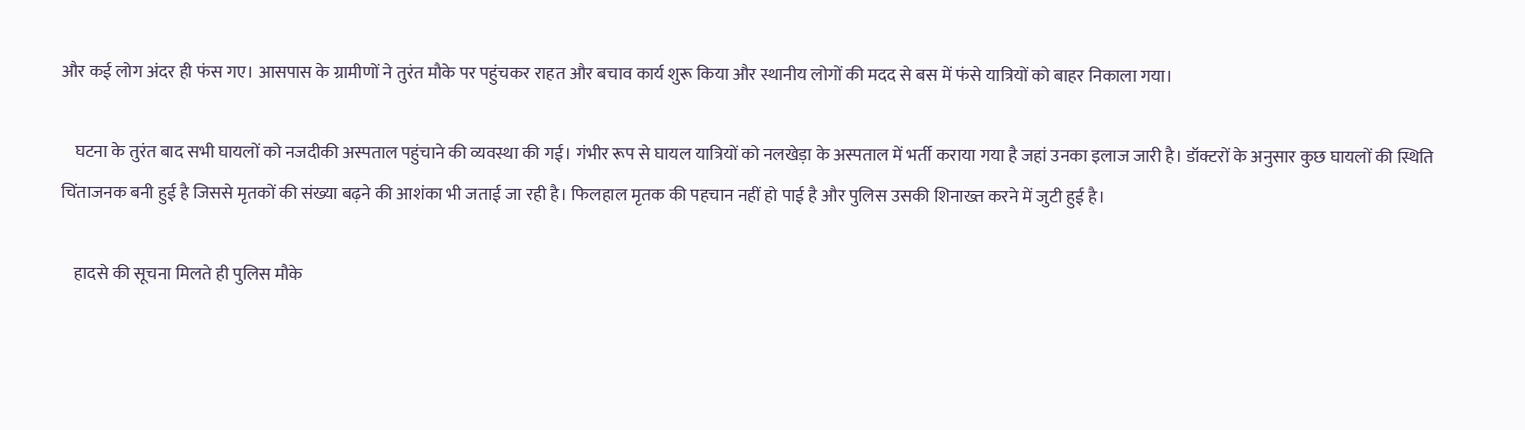और कई लोग अंदर ही फंस गए। आसपास के ग्रामीणों ने तुरंत मौके पर पहुंचकर राहत और बचाव कार्य शुरू किया और स्थानीय लोगों की मदद से बस में फंसे यात्रियों को बाहर निकाला गया।

    घटना के तुरंत बाद सभी घायलों को नजदीकी अस्पताल पहुंचाने की व्यवस्था की गई। गंभीर रूप से घायल यात्रियों को नलखेड़ा के अस्पताल में भर्ती कराया गया है जहां उनका इलाज जारी है। डॉक्टरों के अनुसार कुछ घायलों की स्थिति चिंताजनक बनी हुई है जिससे मृतकों की संख्या बढ़ने की आशंका भी जताई जा रही है। फिलहाल मृतक की पहचान नहीं हो पाई है और पुलिस उसकी शिनाख्त करने में जुटी हुई है।

    हादसे की सूचना मिलते ही पुलिस मौके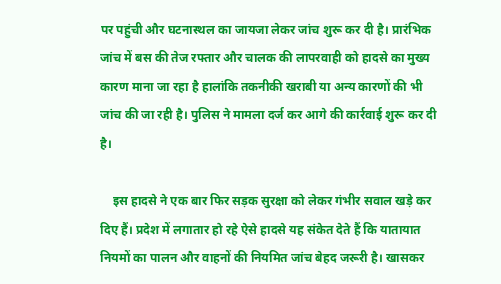पर पहुंची और घटनास्थल का जायजा लेकर जांच शुरू कर दी है। प्रारंभिक जांच में बस की तेज रफ्तार और चालक की लापरवाही को हादसे का मुख्य कारण माना जा रहा है हालांकि तकनीकी खराबी या अन्य कारणों की भी जांच की जा रही है। पुलिस ने मामला दर्ज कर आगे की कार्रवाई शुरू कर दी है।

    इस हादसे ने एक बार फिर सड़क सुरक्षा को लेकर गंभीर सवाल खड़े कर दिए हैं। प्रदेश में लगातार हो रहे ऐसे हादसे यह संकेत देते हैं कि यातायात नियमों का पालन और वाहनों की नियमित जांच बेहद जरूरी है। खासकर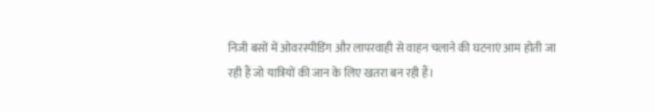निजी बसों में ओवरस्पीडिंग और लापरवाही से वाहन चलाने की घटनाएं आम होती जा रही हैं जो यात्रियों की जान के लिए खतरा बन रही हैं।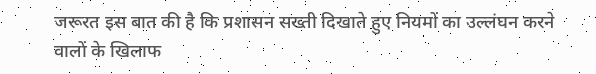जरूरत इस बात की है कि प्रशासन सख्ती दिखाते हुए नियमों का उल्लंघन करने वालों के खिलाफ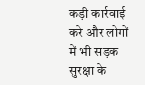कड़ी कार्रवाई करे और लोगों में भी सड़क सुरक्षा के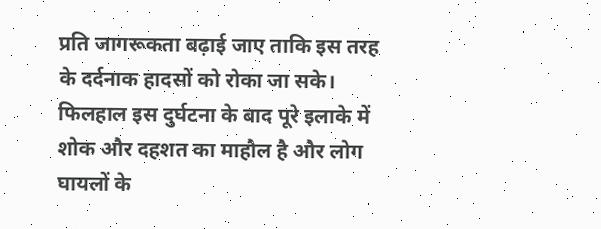प्रति जागरूकता बढ़ाई जाए ताकि इस तरह के दर्दनाक हादसों को रोका जा सके। फिलहाल इस दुर्घटना के बाद पूरे इलाके में शोक और दहशत का माहौल है और लोग घायलों के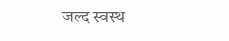जल्द स्वस्थ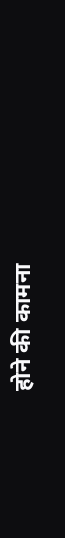होने की कामना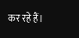कर रहे हैं।